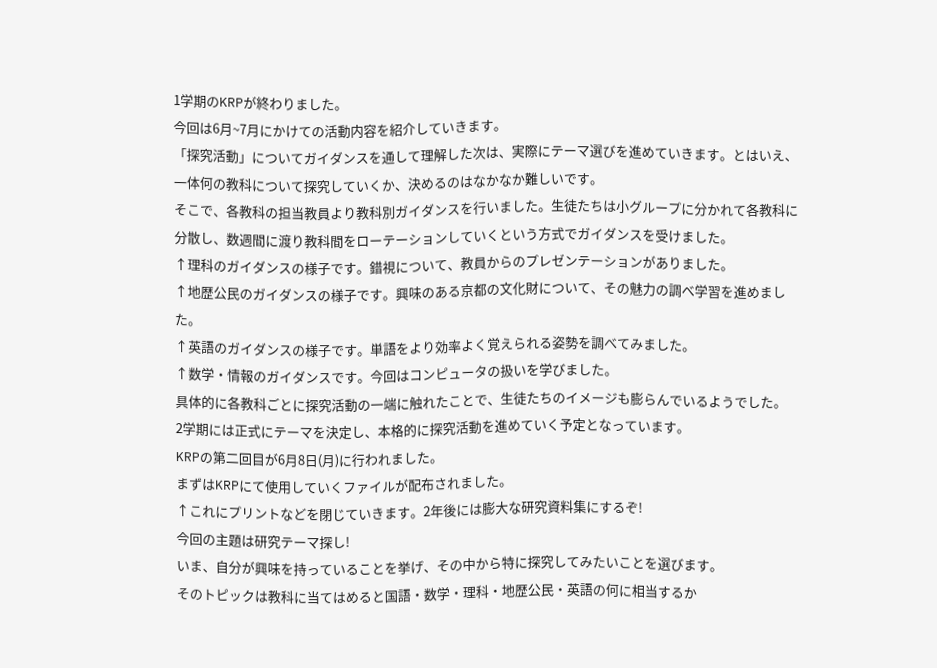1学期のKRPが終わりました。
今回は6月~7月にかけての活動内容を紹介していきます。
「探究活動」についてガイダンスを通して理解した次は、実際にテーマ選びを進めていきます。とはいえ、一体何の教科について探究していくか、決めるのはなかなか難しいです。
そこで、各教科の担当教員より教科別ガイダンスを行いました。生徒たちは小グループに分かれて各教科に分散し、数週間に渡り教科間をローテーションしていくという方式でガイダンスを受けました。
↑理科のガイダンスの様子です。錯視について、教員からのプレゼンテーションがありました。
↑地歴公民のガイダンスの様子です。興味のある京都の文化財について、その魅力の調べ学習を進めました。
↑英語のガイダンスの様子です。単語をより効率よく覚えられる姿勢を調べてみました。
↑数学・情報のガイダンスです。今回はコンピュータの扱いを学びました。
具体的に各教科ごとに探究活動の一端に触れたことで、生徒たちのイメージも膨らんでいるようでした。
2学期には正式にテーマを決定し、本格的に探究活動を進めていく予定となっています。
KRPの第二回目が6月8日(月)に行われました。
まずはKRPにて使用していくファイルが配布されました。
↑これにプリントなどを閉じていきます。2年後には膨大な研究資料集にするぞ!
今回の主題は研究テーマ探し!
いま、自分が興味を持っていることを挙げ、その中から特に探究してみたいことを選びます。
そのトピックは教科に当てはめると国語・数学・理科・地歴公民・英語の何に相当するか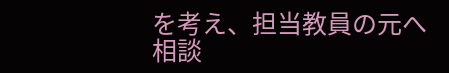を考え、担当教員の元へ相談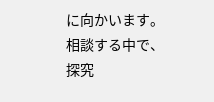に向かいます。相談する中で、探究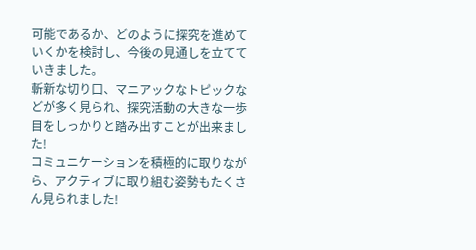可能であるか、どのように探究を進めていくかを検討し、今後の見通しを立てていきました。
斬新な切り口、マニアックなトピックなどが多く見られ、探究活動の大きな一歩目をしっかりと踏み出すことが出来ました!
コミュニケーションを積極的に取りながら、アクティブに取り組む姿勢もたくさん見られました!